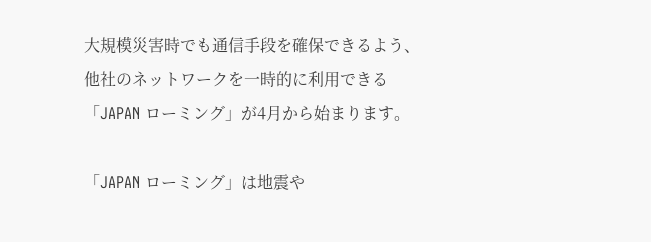大規模災害時でも通信手段を確保できるよう、他社のネットワークを一時的に利用できる「JAPAN ローミング」が4月から始まります。

「JAPAN ローミング」は地震や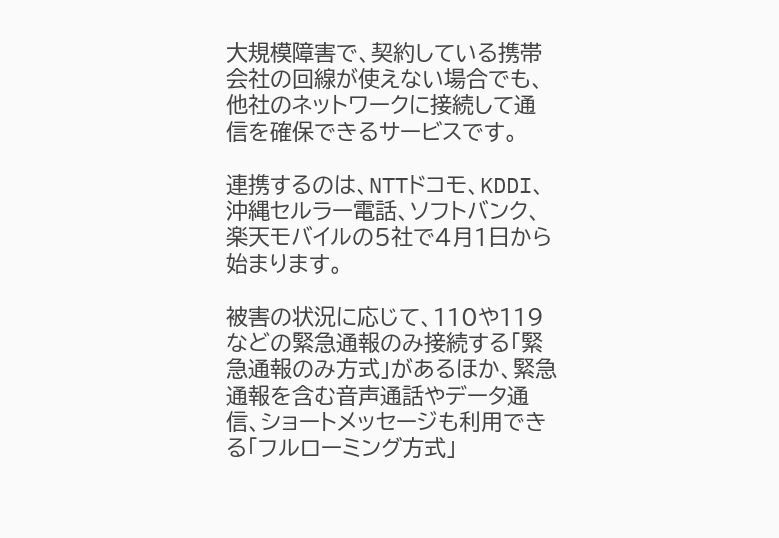大規模障害で、契約している携帯会社の回線が使えない場合でも、他社のネットワークに接続して通信を確保できるサービスです。

連携するのは、NTTドコモ、KDDI、沖縄セルラー電話、ソフトバンク、楽天モバイルの5社で4月1日から始まります。

被害の状況に応じて、110や119などの緊急通報のみ接続する「緊急通報のみ方式」があるほか、緊急通報を含む音声通話やデータ通信、ショートメッセージも利用できる「フルローミング方式」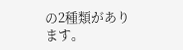の2種類があります。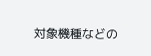対象機種などの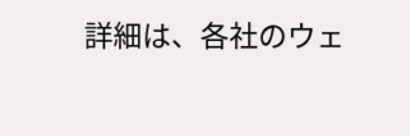詳細は、各社のウェ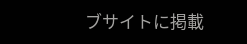ブサイトに掲載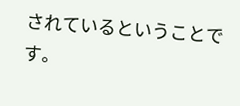されているということです。